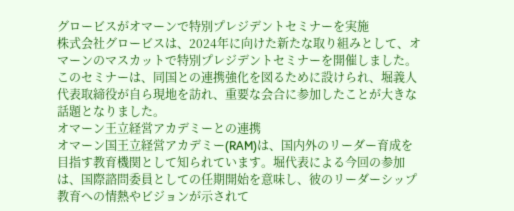グロービスがオマーンで特別プレジデントセミナーを実施
株式会社グロービスは、2024年に向けた新たな取り組みとして、オマーンのマスカットで特別プレジデントセミナーを開催しました。このセミナーは、同国との連携強化を図るために設けられ、堀義人代表取締役が自ら現地を訪れ、重要な会合に参加したことが大きな話題となりました。
オマーン王立経営アカデミーとの連携
オマーン国王立経営アカデミー(RAM)は、国内外のリーダー育成を目指す教育機関として知られています。堀代表による今回の参加は、国際諮問委員としての任期開始を意味し、彼のリーダーシップ教育への情熱やビジョンが示されて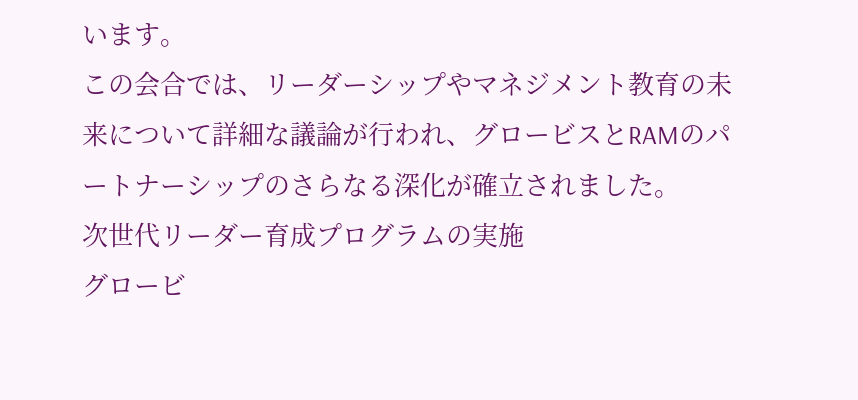います。
この会合では、リーダーシップやマネジメント教育の未来について詳細な議論が行われ、グロービスとRAMのパートナーシップのさらなる深化が確立されました。
次世代リーダー育成プログラムの実施
グロービ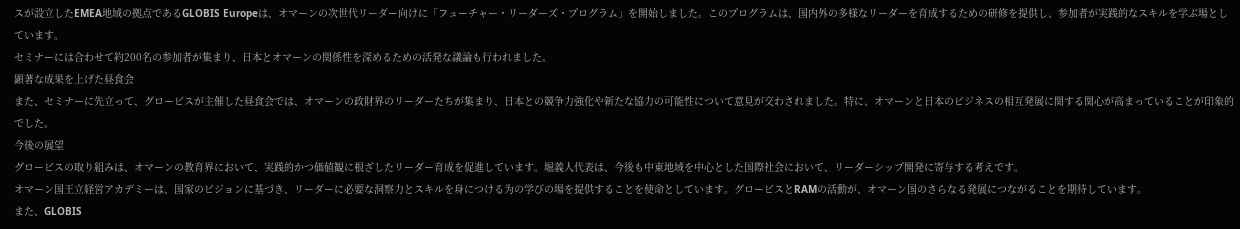スが設立したEMEA地域の拠点であるGLOBIS Europeは、オマーンの次世代リーダー向けに「フューチャー・リーダーズ・プログラム」を開始しました。このプログラムは、国内外の多様なリーダーを育成するための研修を提供し、参加者が実践的なスキルを学ぶ場としています。
セミナーには合わせて約200名の参加者が集まり、日本とオマーンの関係性を深めるための活発な議論も行われました。
顕著な成果を上げた昼食会
また、セミナーに先立って、グロービスが主催した昼食会では、オマーンの政財界のリーダーたちが集まり、日本との競争力強化や新たな協力の可能性について意見が交わされました。特に、オマーンと日本のビジネスの相互発展に関する関心が高まっていることが印象的でした。
今後の展望
グロービスの取り組みは、オマーンの教育界において、実践的かつ価値観に根ざしたリーダー育成を促進しています。堀義人代表は、今後も中東地域を中心とした国際社会において、リーダーシップ開発に寄与する考えです。
オマーン国王立経営アカデミーは、国家のビジョンに基づき、リーダーに必要な洞察力とスキルを身につける为の学びの場を提供することを使命としています。グロービスとRAMの活動が、オマーン国のさらなる発展につながることを期待しています。
また、GLOBIS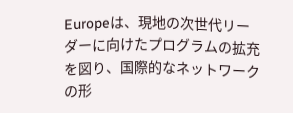Europeは、現地の次世代リーダーに向けたプログラムの拡充を図り、国際的なネットワークの形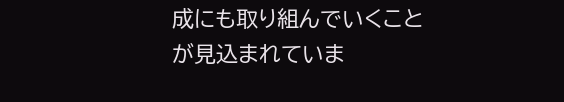成にも取り組んでいくことが見込まれていま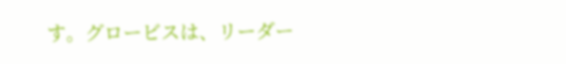す。グロービスは、リーダー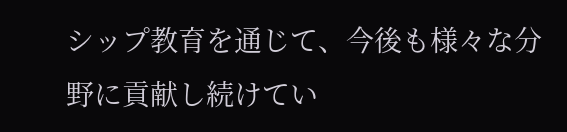シップ教育を通じて、今後も様々な分野に貢献し続けてい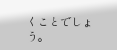くことでしょう。